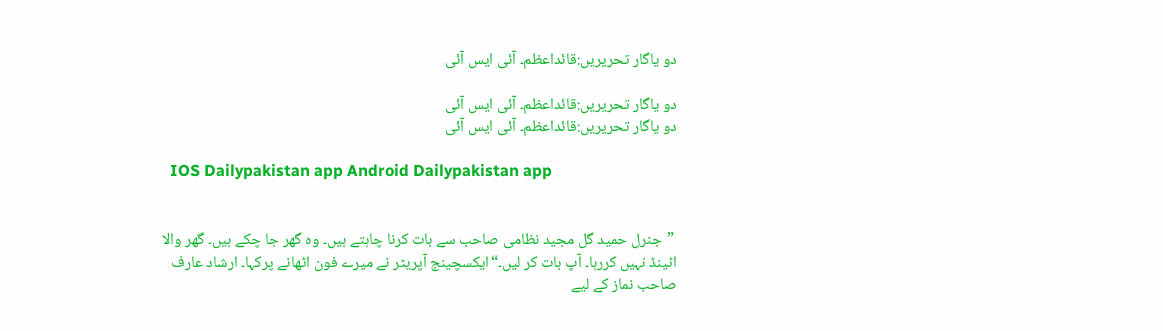دو یاگار تحریریں:قائداعظم۔ آئی ایس آئی

دو یاگار تحریریں:قائداعظم۔ آئی ایس آئی
دو یاگار تحریریں:قائداعظم۔ آئی ایس آئی

  IOS Dailypakistan app Android Dailypakistan app


 ”جنرل حمید گل مجید نظامی صاحب سے بات کرنا چاہتے ہیں۔ وہ گھر جا چکے ہیں۔ گھر والا اٹینڈ نہیں کررہا۔ آپ بات کر لیں۔“ایکسچینج آپریٹر نے میرے فون اٹھانے پرکہا۔ ارشاد عارف صاحب نماز کے لیے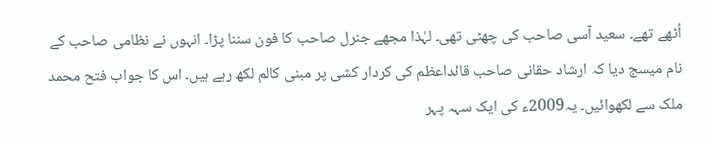اُٹھے تھے۔ سعید آسی صاحب کی چھٹی تھی۔ لہٰذا مجھے جنرل صاحب کا فون سننا پڑا۔ انہوں نے نظامی صاحب کے نام میسج دیا کہ ارشاد حقانی صاحب قائداعظم کی کردار کشی پر مبنی کالم لکھ رہے ہیں۔ اس کا جواب فتح محمد ملک سے لکھوائیں۔ یہ2009ء کی ایک سہہ پہر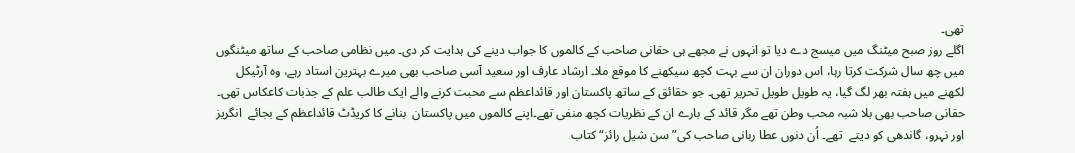تھی۔
اگلے روز صبح میٹنگ میں میسج دے دیا تو انہوں نے مجھے ہی حقانی صاحب کے کالموں کا جواب دینے کی ہدایت کر دی۔ میں نظامی صاحب کے ساتھ میٹنگوں میں چھ سال شرکت کرتا رہا، اس دوران ان سے بہت کچھ سیکھنے کا موقع ملا۔ ارشاد عارف اور سعید آسی صاحب بھی میرے بہترین استاد رہے، وہ آرٹیکل لکھنے میں ہفتہ بھر لگ گیا، یہ طویل طویل تحریر تھی۔ جو حقائق کے ساتھ پاکستان اور قائداعظم سے محبت کرنے والے ایک طالب علم کے جذبات کاعکاس تھی۔ حقانی صاحب بھی بلا شبہ محب وطن تھے مگر قائد کے بارے ان کے نظریات کچھ منفی تھے۔اپنے کالموں میں پاکستان  بنانے کا کریڈٹ قائداعظم کے بجائے  انگریز اور نہرو، گاندھی کو دیتے  تھے۔ اُن دنوں عطا ربانی صاحب کی”سن شیل رائز“کتاب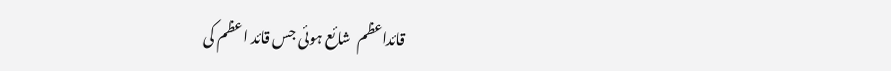قائداعظم  شائع ہوئی جس قائد اعظم کی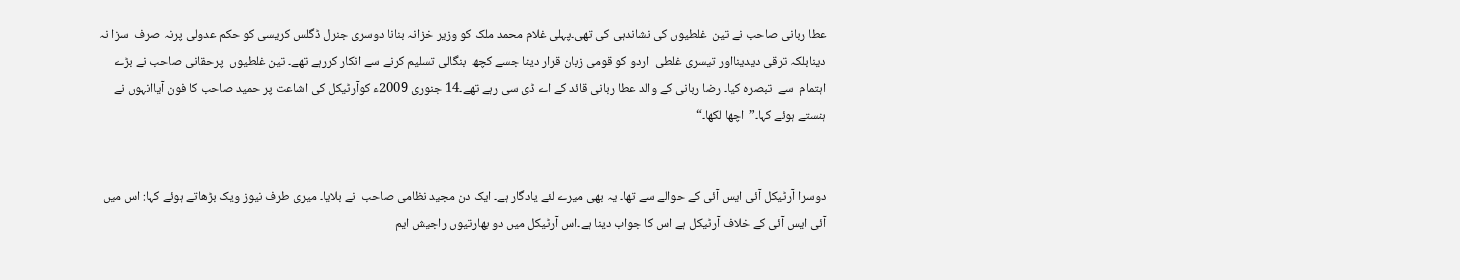عطا ربانی صاحب نے تین  غلطیوں کی نشاندہی کی تھی۔پہلی غلام محمد ملک کو وزیر خزانہ بنانا دوسری جنرل ڈگلس کریسی کو حکم عدولی پرنہ صرف  سزا نہ دینابلکہ ترقی دیدینااور تیسری غلطی  اردو کو قومی زبان قرار دینا جسے کچھ  بنگالی تسلیم کرنے سے انکار کررہے تھے۔ تین غلطیوں  پرحقانی صاحب نے بڑے اہتمام  سے  تبصرہ کیا۔ رضا ربانی کے والد عطا ربانی قائد کے اے ڈی سی رہے تھے۔14 جنوری 2009ء کوآرٹیکل کی اشاعت پر حمید صاحب کا فون آیاانہوں نے ہنستے ہوئے کہا۔”اچھا لکھا۔“


دوسرا آرٹیکل آئی ایس آئی کے حوالے سے تھا۔ یہ بھی میرے لئے یادگار ہے۔ ایک دن مجید نظامی صاحب  نے بلایا۔ میری طرف نیوز ویک بڑھاتے ہوئے کہا: اس میں آئی ایس آئی کے خلاف آرٹیکل ہے اس کا جواب دینا ہے۔اس آرٹیکل میں دو بھارتیوں راجیش ایم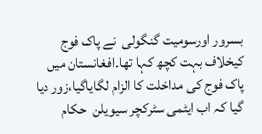بسرور اورسومیت گنگولی  نے پاک فوج کیخلاف بہت کچھ کہا تھا۔افغانستان میں پاک فوج کی مداخلت کا الزام لگایاگیا،زور دیا گیا کہ اب ایٹمی سٹرکچر سیویلن  حکام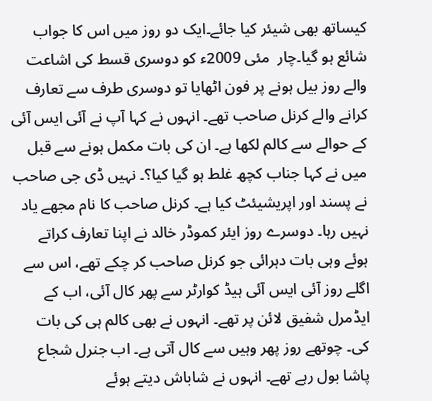کیساتھ بھی شیئر کیا جائے۔ایک دو روز میں اس کا جواب شائع ہو گیا۔چار  مئی 2009ء کو دوسری قسط کی اشاعت والے روز بیل ہونے پر فون اٹھایا تو دوسری طرف سے تعارف کرانے والے کرنل صاحب تھے۔ انہوں نے کہا آپ نے آئی ایس آئی کے حوالے سے کالم لکھا ہے۔ ان کی بات مکمل ہونے سے قبل میں نے کہا جناب کچھ غلط ہو گیا کیا؟۔ نہیں ڈی جی صاحب نے پسند اور اپریشیئٹ کیا ہے۔ کرنل صاحب کا نام مجھے یاد نہیں رہا۔ دوسرے روز ایئر کموڈر خالد نے اپنا تعارف کراتے ہوئے وہی بات دہرائی جو کرنل صاحب کر چکے تھے، اس سے اگلے روز آئی ایس آئی ہیڈ کوارٹر سے پھر کال آئی، اب کے ایڈمرل شفیق لائن پر تھے۔ انہوں نے بھی کالم ہی کی بات کی۔ چوتھے روز پھر وہیں سے کال آتی ہے۔ اب جنرل شجاع پاشا بول رہے تھے۔ انہوں نے شاباش دیتے ہوئے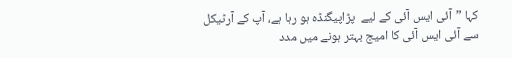کہا ”آئی ایس آئی کے لیے  پڑاپیگنڈہ ہو رہا ہے، آپ کے آرٹیکل سے آئی ایس آئی کا امیج بہتر ہونے میں مدد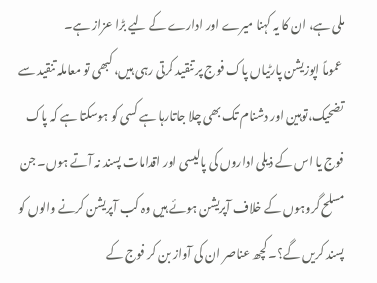ملی ہے، ان کا یہ کہنا میرے اور ادارے کے لیے بڑا عزاز ہے۔
 عموماً اپوزیشن پارٹیاں پاک فوج پر تنقید کرتی رہی ہیں، کبھی تو معاملہ تنقید سے تضحیک،توہین اور دشنام تک بھی چلا جاتارہا ہے کسی کو ہوسکتا ہے کہ پاک فوج یا اس کے ذیلی اداروں کی پالیسی اور اقدامات پسند نہ آتے ہوں۔ جن  مسلح گروہوں کے خلاف آپریشن ہوئے ہیں وہ کب آپریشن کرنے والوں کو پسند کریں گے؟۔ کچھ عناصر ان کی آواز بن کر فوج کے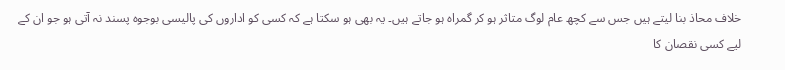خلاف محاذ بنا لیتے ہیں جس سے کچھ عام لوگ متاثر ہو کر گمراہ ہو جاتے ہیں۔ یہ بھی ہو سکتا ہے کہ کسی کو اداروں کی پالیسی بوجوہ پسند نہ آتی ہو جو ان کے لیے کسی نقصان کا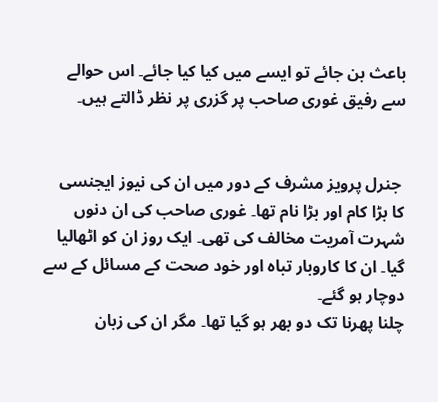باعث بن جائے تو ایسے میں کیا کیا جائے۔ اس حوالے سے رفیق غوری صاحب پر گزری پر نظر ڈالتے ہیں۔


 جنرل پرویز مشرف کے دور میں ان کی نیوز ایجنسی کا بڑا کام اور بڑا نام تھا۔ غوری صاحب کی ان دنوں شہرت آمریت مخالف کی تھی۔ ایک روز ان کو اٹھالیا گیا۔ ان کا کاروبار تباہ اور خود صحت کے مسائل کے سے دوچار ہو گئے۔
چلنا پھرنا تک دو بھر ہو گیا تھا۔ مگر ان کی زبان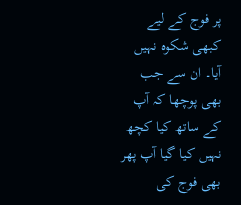پر فوج کے لیے کبھی شکوہ نہیں آیا۔ ان سے جب بھی پوچھا کہ آپ کے ساتھ کیا کچھ نہیں کیا گیا آپ پھر بھی فوج کی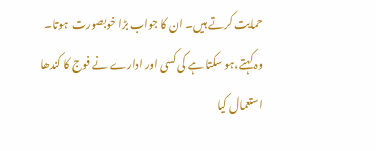حمایت کرتے ہیں۔ ان کا جواب بڑا خوبصورت  ہوتا۔ وہ کہتے،ہو سکتا ہے کی کسی اور ادارے نے فوج کا کندھا استعمال کیا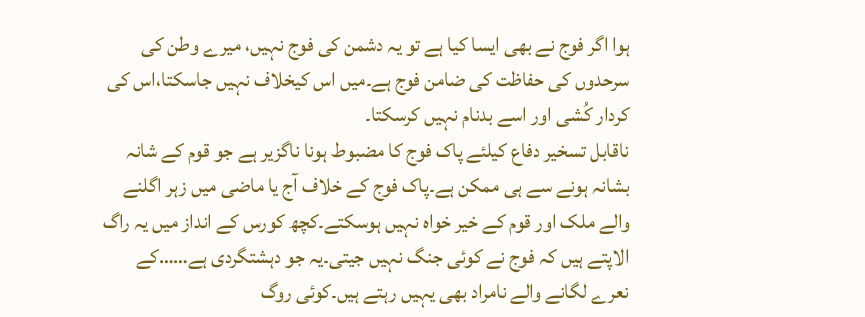ہوا اگر فوج نے بھی ایسا کیا ہے تو یہ دشمن کی فوج نہیں، میرے وطن کی سرحدوں کی حفاظت کی ضامن فوج ہے۔میں اس کیخلاف نہیں جاسکتا،اس کی کردار کُشی اور اسے بدنام نہیں کرسکتا۔
ناقابل تسخیر دفاع کیلئے پاک فوج کا مضبوط ہونا ناگزیر ہے جو قوم کے شانہ بشانہ ہونے سے ہی ممکن ہے۔پاک فوج کے خلاف آج یا ماضی میں زہر اگلنے والے ملک اور قوم کے خیر خواہ نہیں ہوسکتے۔کچھ کورس کے انداز میں یہ راگ الاپتے ہیں کہ فوج نے کوئی جنگ نہیں جیتی۔یہ جو دہشتگردی ہے……کے نعرے لگانے والے نامراد بھی یہیں رہتے ہیں۔کوئی روگ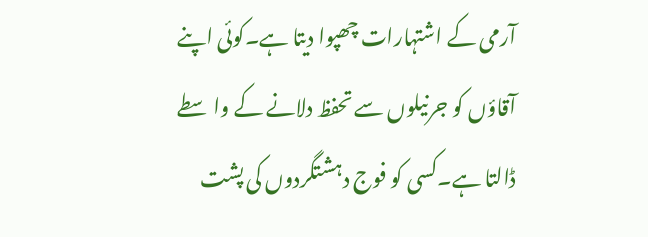آرمی کے اشتہارات چھپوا دیتا ہے۔کوئی اپنے آقاؤں کو جرنیلوں سے تحفظ دلانے کے واسطے ڈالتا ہے۔کسی کو فوج دہشتگردوں کی پشت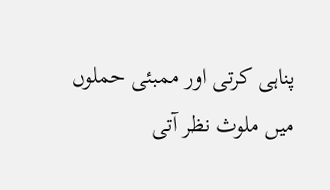پناہی کرتی اور ممبئی حملوں میں ملوث نظر آتی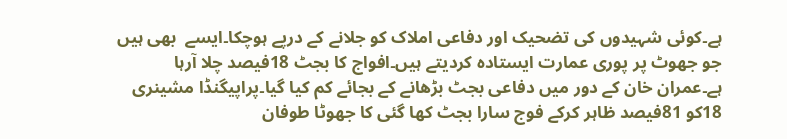ہے۔کوئی شہیدوں کی تضحیک اور دفاعی املاک کو جلانے کے درپے ہوچکا۔ایسے  بھی ہیں جو جھوٹ پر پوری عمارت ایستادہ کردیتے ہیں۔افواج کا بجٹ 18فیصد چلا آرہا ہے۔عمران خان کے دور میں دفاعی بجٹ بڑھانے کے بجائے کم کیا گیا۔پراپیگنڈا مشینری 18کو 81فیصد ظاہر کرکے فوج سارا بجٹ کھا گئی کا جھوٹا طوفان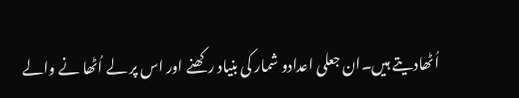اُٹھادیتے ہیں۔ان جعلی اعدادو شمار کی بنیاد رکھنے اور اس پر لے اُٹھا نے والے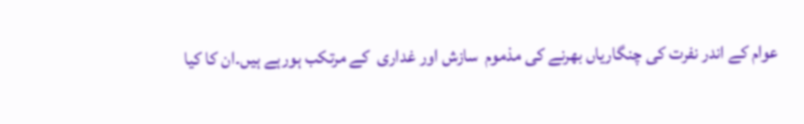عوام کے اندر نفرت کی چنگاریاں بھرنے کی مذموم  سازش اور غداری  کے مرتکب ہورہے ہیں۔ان کا کیا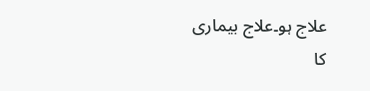علاج ہو۔علاج بیماری کا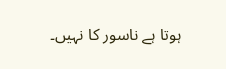ہوتا ہے ناسور کا نہیں۔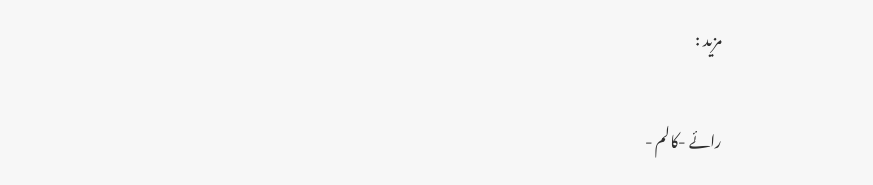مزید :

رائے -کالم -